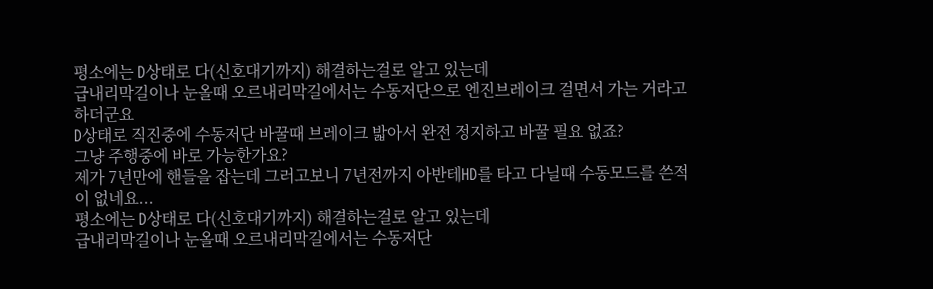평소에는 D상태로 다(신호대기까지) 해결하는걸로 알고 있는데
급내리막길이나 눈올때 오르내리막길에서는 수동저단으로 엔진브레이크 걸면서 가는 거라고 하더군요
D상태로 직진중에 수동저단 바꿀때 브레이크 밟아서 완전 정지하고 바꿀 필요 없죠?
그냥 주행중에 바로 가능한가요?
제가 7년만에 핸들을 잡는데 그러고보니 7년전까지 아반테HD를 타고 다닐때 수동모드를 쓴적이 없네요...
평소에는 D상태로 다(신호대기까지) 해결하는걸로 알고 있는데
급내리막길이나 눈올때 오르내리막길에서는 수동저단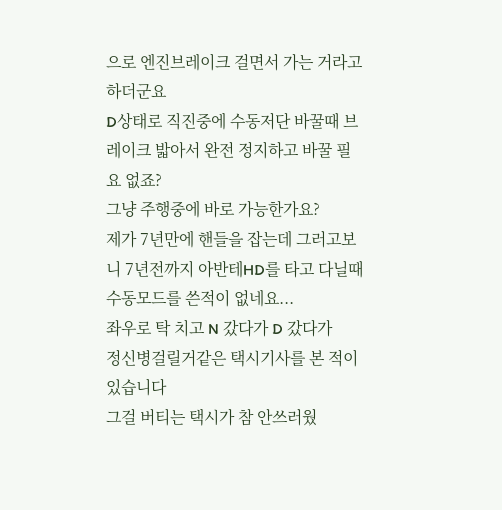으로 엔진브레이크 걸면서 가는 거라고 하더군요
D상태로 직진중에 수동저단 바꿀때 브레이크 밟아서 완전 정지하고 바꿀 필요 없죠?
그냥 주행중에 바로 가능한가요?
제가 7년만에 핸들을 잡는데 그러고보니 7년전까지 아반테HD를 타고 다닐때 수동모드를 쓴적이 없네요...
좌우로 탁 치고 N 갔다가 D 갔다가
정신병걸릴거같은 택시기사를 본 적이 있습니다
그걸 버티는 택시가 참 안쓰러웠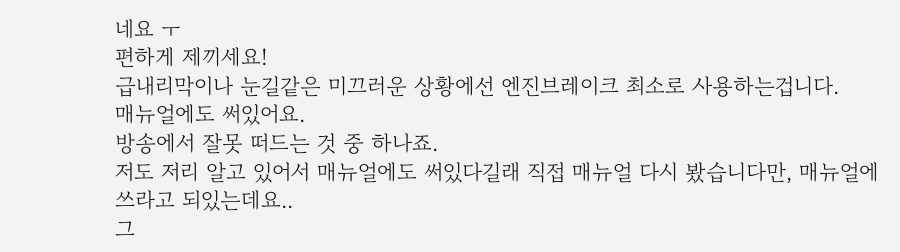네요 ㅜ
편하게 제끼세요!
급내리막이나 눈길같은 미끄러운 상황에선 엔진브레이크 최소로 사용하는겁니다.
매뉴얼에도 써있어요.
방송에서 잘못 떠드는 것 중 하나죠.
저도 저리 알고 있어서 매뉴얼에도 써있다길래 직접 매뉴얼 다시 봤습니다만, 매뉴얼에 쓰라고 되있는데요..
그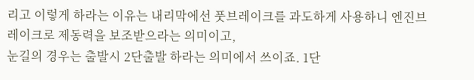리고 이렇게 하라는 이유는 내리막에선 풋브레이크를 과도하게 사용하니 엔진브레이크로 제동력을 보조받으라는 의미이고,
눈길의 경우는 출발시 2단출발 하라는 의미에서 쓰이죠. 1단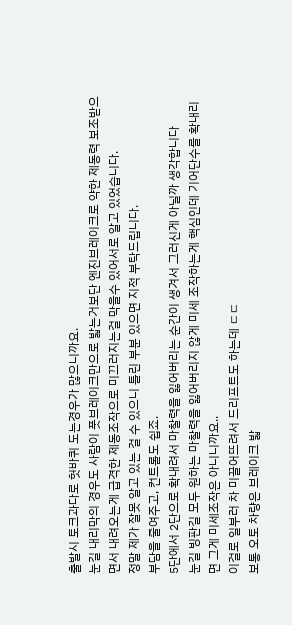출발시 토크과다로 헛바퀴 도는경우가 많으니까요.
눈길 내리막의 경우도 사람이 풋브레이크만으로 밟는거보단 엔진브레이크로 약한 제동력 보조받으면서 내려오는게 급격한 제동조작으로 미끄러지는걸 막을수 있어서로 알고 있었습니다.
정말 제가 잘못 알고 있는 걸 수 있으니 틀린 부분 있으면 지적 부탁드립니다.
부담을 줄여주고, 컨트롤도 쉽죠.
5단에서 2단으로 확내려서 마찰력을 잃어버리는 순간이 생겨서 그러신게 아닐까 생각합니다
눈길 빙판길 모두 원하는 마찰력을 잃어버리지 않게 미세 조작하는게 핵심인데 기어단수를 확내리면 그게 미세조작은 아니니까요..
이걸로 일부러 차 미끌어뜨려서 드리프트도 하는데 ㄷㄷ
보통 오토 차량은 브레이크 밟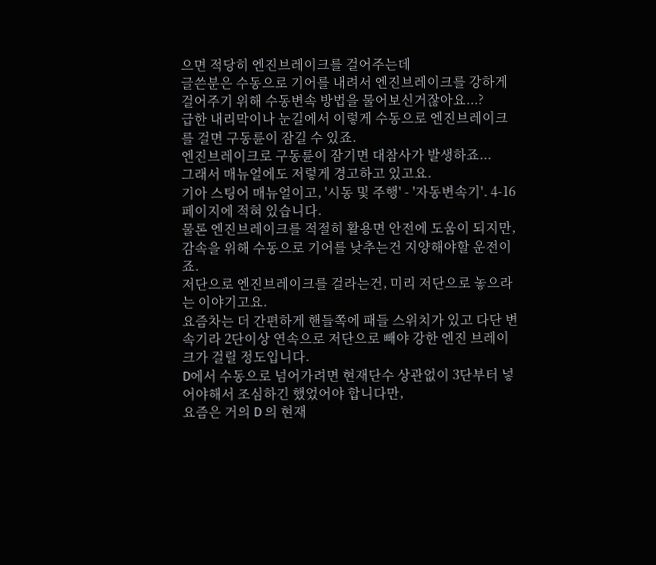으면 적당히 엔진브레이크를 걸어주는데
글쓴분은 수동으로 기어를 내려서 엔진브레이크를 강하게 걸어주기 위해 수동변속 방법을 물어보신거잖아요...?
급한 내리막이나 눈길에서 이렇게 수동으로 엔진브레이크를 걸면 구동륜이 잠길 수 있죠.
엔진브레이크로 구동륜이 잠기면 대참사가 발생하죠...
그래서 매뉴얼에도 저렇게 경고하고 있고요.
기아 스팅어 매뉴얼이고, '시동 및 주행' - '자동변속기'. 4-16 페이지에 적혀 있습니다.
물론 엔진브레이크를 적절히 활용면 안전에 도움이 되지만,
감속을 위해 수동으로 기어를 낮추는건 지양해야할 운전이죠.
저단으로 엔진브레이크를 걸라는건, 미리 저단으로 놓으라는 이야기고요.
요즘차는 더 간편하게 핸들쪽에 패들 스위치가 있고 다단 변속기라 2단이상 연속으로 저단으로 빼야 강한 엔진 브레이크가 걸릴 정도입니다.
D에서 수동으로 넘어가려면 현재단수 상관없이 3단부터 넣어야해서 조심하긴 했었어야 합니다만,
요즘은 거의 D 의 현재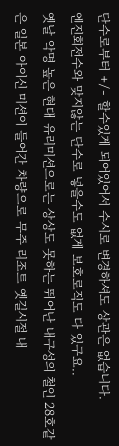단수로부터 +/- 할수있게 되어있어서 수시로 변경하셔도 상관은 없습니다.
엔진회전수와 맞지않는 단수로 넣을수도 없게 보호로직도 다 있구요..
옛날 악명 높은 현대 유리미션으로는 상상도 못하는 뛰어난 내구성의 철인 28호같은 일본 아이신 미션이 들어간 차량으로 무주 리조트 옛길시절 내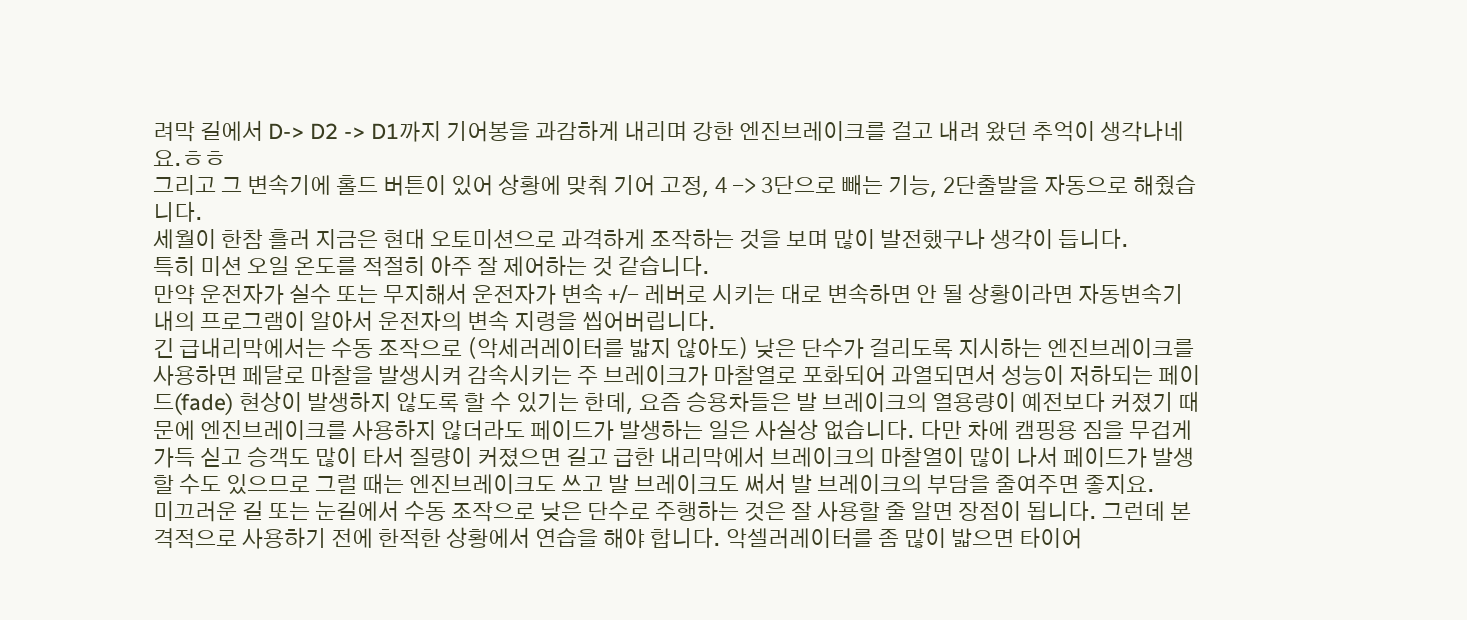려막 길에서 D-> D2 -> D1까지 기어봉을 과감하게 내리며 강한 엔진브레이크를 걸고 내려 왔던 추억이 생각나네요.ㅎㅎ
그리고 그 변속기에 홀드 버튼이 있어 상황에 맞춰 기어 고정, 4 -> 3단으로 빼는 기능, 2단출발을 자동으로 해줬습니다.
세월이 한참 흘러 지금은 현대 오토미션으로 과격하게 조작하는 것을 보며 많이 발전했구나 생각이 듭니다.
특히 미션 오일 온도를 적절히 아주 잘 제어하는 것 같습니다.
만약 운전자가 실수 또는 무지해서 운전자가 변속 +/- 레버로 시키는 대로 변속하면 안 될 상황이라면 자동변속기 내의 프로그램이 알아서 운전자의 변속 지령을 씹어버립니다.
긴 급내리막에서는 수동 조작으로 (악세러레이터를 밟지 않아도) 낮은 단수가 걸리도록 지시하는 엔진브레이크를 사용하면 페달로 마찰을 발생시켜 감속시키는 주 브레이크가 마찰열로 포화되어 과열되면서 성능이 저하되는 페이드(fade) 현상이 발생하지 않도록 할 수 있기는 한데, 요즘 승용차들은 발 브레이크의 열용량이 예전보다 커졌기 때문에 엔진브레이크를 사용하지 않더라도 페이드가 발생하는 일은 사실상 없습니다. 다만 차에 캠핑용 짐을 무겁게 가득 싣고 승객도 많이 타서 질량이 커졌으면 길고 급한 내리막에서 브레이크의 마찰열이 많이 나서 페이드가 발생할 수도 있으므로 그럴 때는 엔진브레이크도 쓰고 발 브레이크도 써서 발 브레이크의 부담을 줄여주면 좋지요.
미끄러운 길 또는 눈길에서 수동 조작으로 낮은 단수로 주행하는 것은 잘 사용할 줄 알면 장점이 됩니다. 그런데 본격적으로 사용하기 전에 한적한 상황에서 연습을 해야 합니다. 악셀러레이터를 좀 많이 밟으면 타이어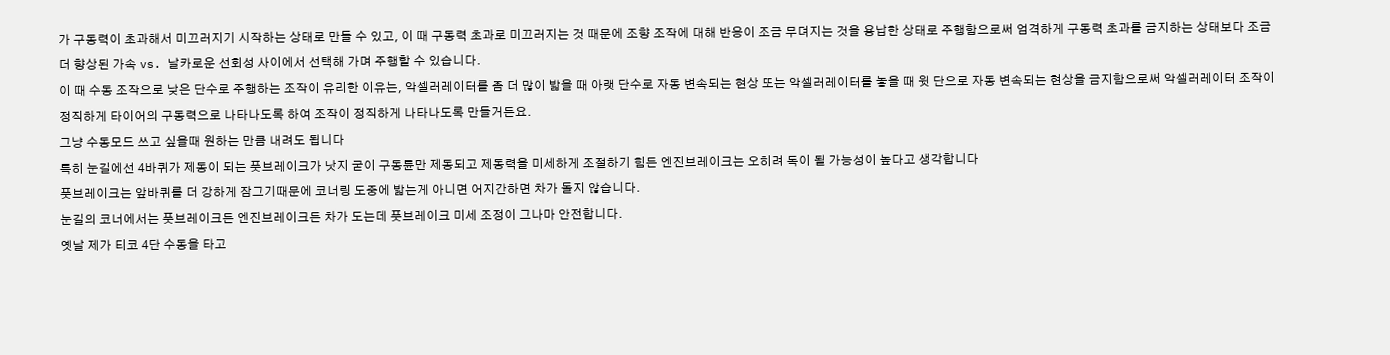가 구동력이 초과해서 미끄러지기 시작하는 상태로 만들 수 있고, 이 때 구동력 초과로 미끄러지는 것 때문에 조향 조작에 대해 반응이 조금 무뎌지는 것을 용납한 상태로 주행함으로써 엄격하게 구동력 초과를 금지하는 상태보다 조금 더 향상된 가속 vs. 날카로운 선회성 사이에서 선택해 가며 주행할 수 있습니다.
이 때 수동 조작으로 낮은 단수로 주행하는 조작이 유리한 이유는, 악셀러레이터를 좀 더 많이 밟을 때 아랫 단수로 자동 변속되는 현상 또는 악셀러레이터를 놓을 때 윗 단으로 자동 변속되는 현상을 금지함으로써 악셀러레이터 조작이 정직하게 타이어의 구동력으로 나타나도록 하여 조작이 정직하게 나타나도록 만들거든요.
그냥 수동모드 쓰고 싶을때 원하는 만큼 내려도 됩니다
특히 눈길에선 4바퀴가 제동이 되는 풋브레이크가 낫지 굳이 구동륜만 제동되고 제동력을 미세하게 조절하기 힘든 엔진브레이크는 오히려 독이 될 가능성이 높다고 생각합니다
풋브레이크는 앞바퀴를 더 강하게 잠그기때문에 코너링 도중에 밟는게 아니면 어지간하면 차가 돌지 않습니다.
눈길의 코너에서는 풋브레이크든 엔진브레이크든 차가 도는데 풋브레이크 미세 조정이 그나마 안전합니다.
옛날 제가 티코 4단 수동을 타고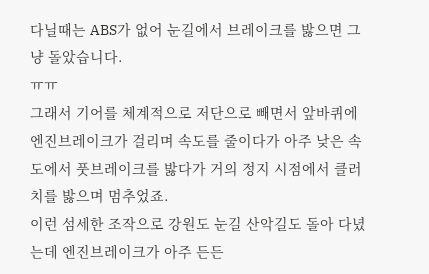다닐때는 ABS가 없어 눈길에서 브레이크를 밣으면 그냥 돌았습니다.
ㅠㅠ
그래서 기어를 체계적으로 저단으로 빼면서 앞바퀴에 엔진브레이크가 걸리며 속도를 줄이다가 아주 낮은 속도에서 풋브레이크를 밣다가 거의 정지 시점에서 클러치를 밣으며 멈추었죠.
이런 섬세한 조작으로 강원도 눈길 산악길도 돌아 다녔는데 엔진브레이크가 아주 든든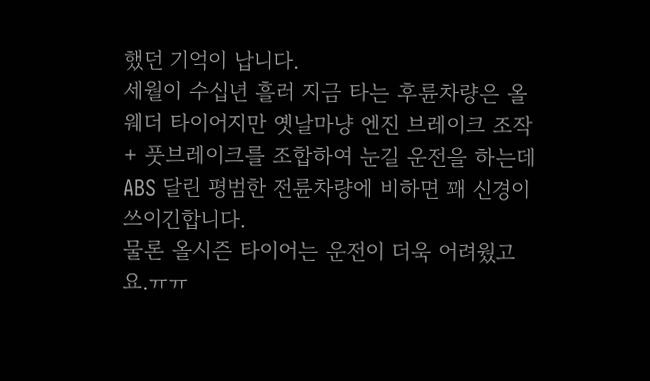했던 기억이 납니다.
세월이 수십년 흘러 지금 타는 후륜차량은 올웨더 타이어지만 옛날마냥 엔진 브레이크 조작 + 풋브레이크를 조합하여 눈길 운전을 하는데 ABS 달린 평범한 전륜차량에 비하면 꽤 신경이 쓰이긴합니다.
물론 올시즌 타이어는 운전이 더욱 어려웠고요.ㅠㅠ